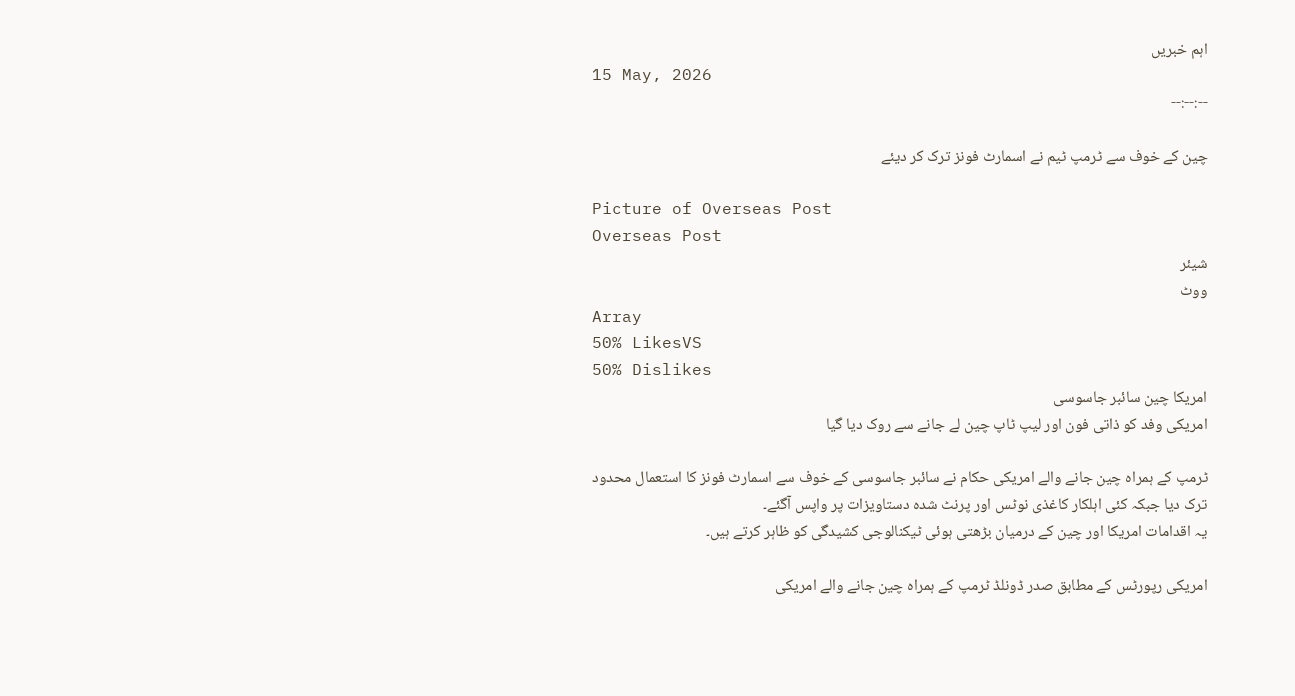اہم خبریں
15 May, 2026
--:--:--

چین کے خوف سے ٹرمپ ٹیم نے اسمارٹ فونز ترک کر دیئے

Picture of Overseas Post
Overseas Post
شیئر
ووٹ
Array
50% LikesVS
50% Dislikes
امریکا چین سائبر جاسوسی
امریکی وفد کو ذاتی فون اور لیپ ٹاپ چین لے جانے سے روک دیا گیا

ٹرمپ کے ہمراہ چین جانے والے امریکی حکام نے سائبر جاسوسی کے خوف سے اسمارٹ فونز کا استعمال محدود ترک دیا جبکہ کئی اہلکار کاغذی نوٹس اور پرنٹ شدہ دستاویزات پر واپس آگئے۔
یہ اقدامات امریکا اور چین کے درمیان بڑھتی ہوئی ٹیکنالوجی کشیدگی کو ظاہر کرتے ہیں۔

امریکی رپورٹس کے مطابق صدر ڈونلڈ ٹرمپ کے ہمراہ چین جانے والے امریکی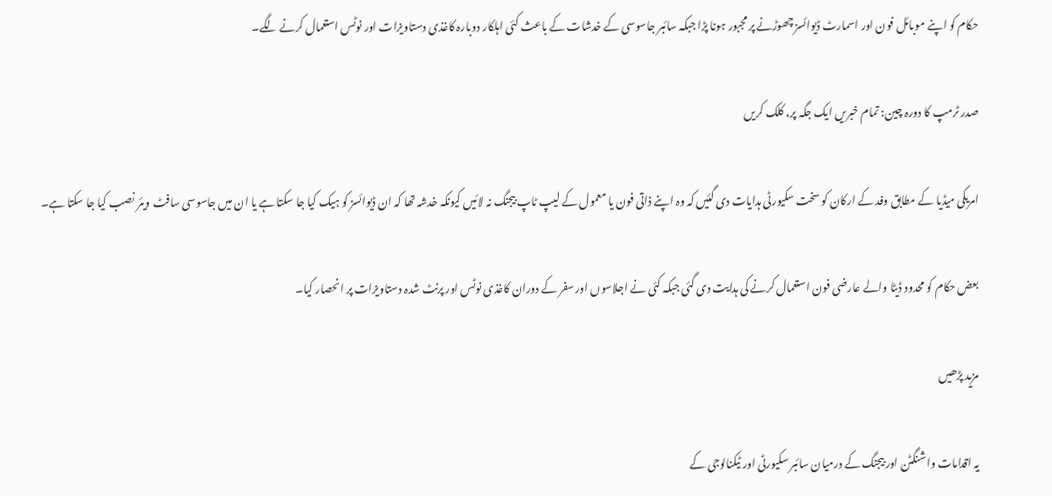حکام کو اپنے موبائل فون اور اسمارٹ ڈیوائسز چھوڑنے پر مجبور ہونا پڑا جبکہ سائبر جاسوسی کے خدشات کے باعث کئی اہلکار دوبارہ کاغذی دستاویزات اور نوٹس استعمال کرنے لگے۔

صدر ٹرمپ کا دورہ چین: تمام خبریں ایک جگہ پر، کلک کریں

امریکی میڈیا کے مطابق وفد کے ارکان کو سخت سکیورٹی ہدایات دی گئیں کہ وہ اپنے ذاتی فون یا معمول کے لیپ ٹاپ بیجنگ نہ لائیں کیونکہ خدشہ تھا کہ ان ڈیوائسز کو ہیک کیا جا سکتا ہے یا ان میں جاسوسی سافٹ ویئر نصب کیا جا سکتا ہے۔

بعض حکام کو محدود ڈیٹا والے عارضی فون استعمال کرنے کی ہدایت دی گئی جبکہ کئی نے اجلاسوں اور سفر کے دوران کاغذی نوٹس اور پرنٹ شدہ دستاویزات پر انحصار کیا۔

مزید پڑھیں

یہ اقدامات واشنگٹن اور بیجنگ کے درمیان سائبر سکیورٹی اور ٹیکنالوجی کے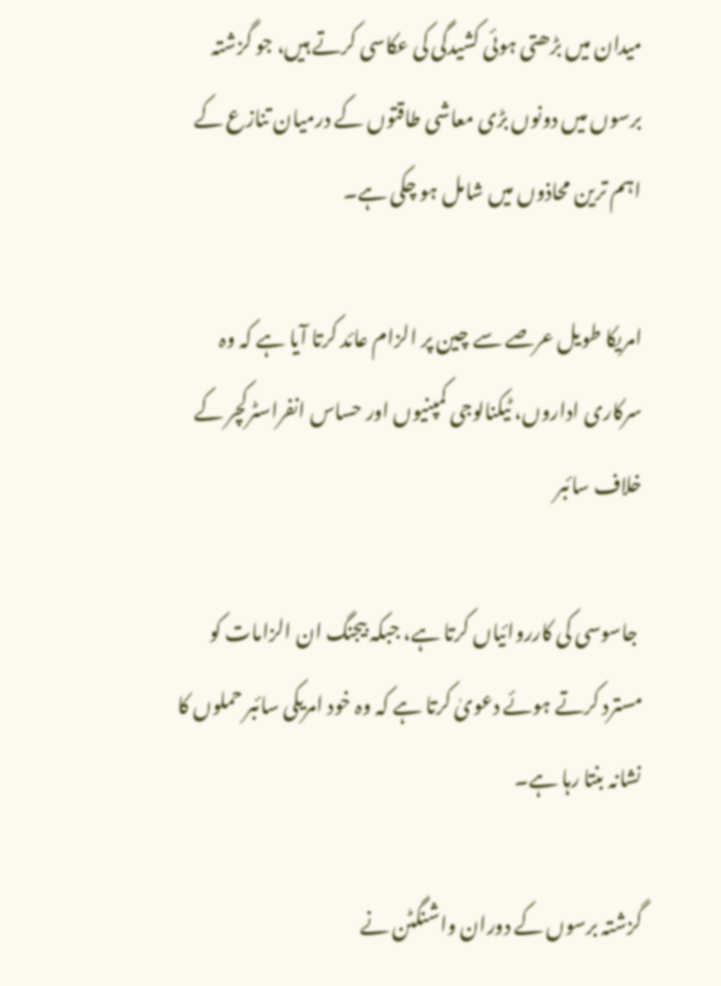میدان میں بڑھتی ہوئی کشیدگی کی عکاسی کرتے ہیں، جو گزشتہ برسوں میں دونوں بڑی معاشی طاقتوں کے درمیان تنازع کے اہم ترین محاذوں میں شامل ہو چکی ہے۔

امریکا طویل عرصے سے چین پر الزام عائد کرتا آیا ہے کہ وہ سرکاری اداروں، ٹیکنالوجی کمپنیوں اور حساس انفراسٹرکچر کے خلاف سائبر

 جاسوسی کی کارروائیاں کرتا ہے، جبکہ بیجنگ ان الزامات کو مسترد کرتے ہوئے دعویٰ کرتا ہے کہ وہ خود امریکی سائبر حملوں کا نشانہ بنتا رہا ہے۔

گزشتہ برسوں کے دوران واشنگٹن نے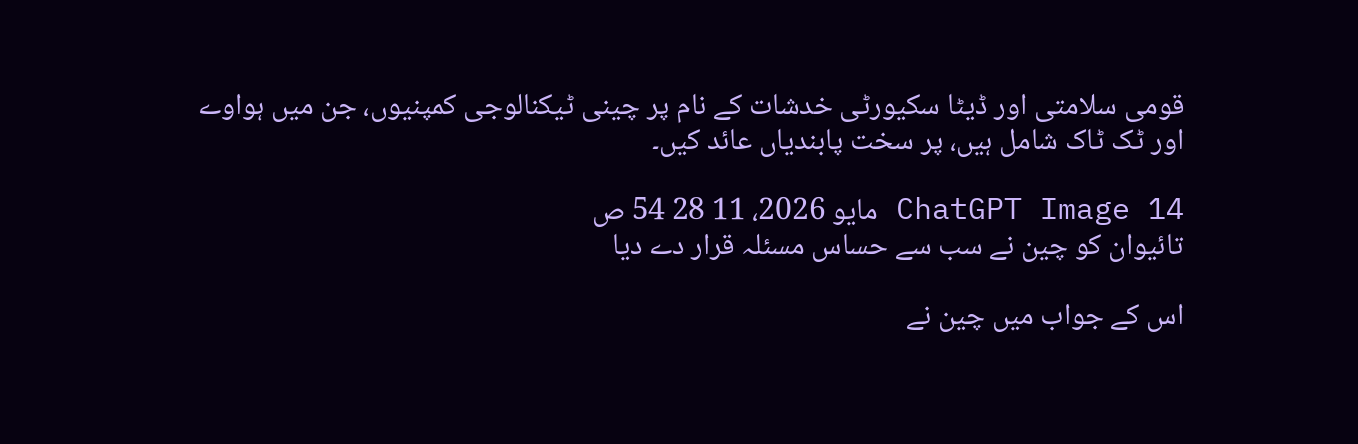قومی سلامتی اور ڈیٹا سکیورٹی خدشات کے نام پر چینی ٹیکنالوجی کمپنیوں، جن میں ہواوے اور ٹک ٹاک شامل ہیں، پر سخت پابندیاں عائد کیں۔

ChatGPT Image 14 مايو 2026، 11 28 54 ص
تائیوان کو چین نے سب سے حساس مسئلہ قرار دے دیا

اس کے جواب میں چین نے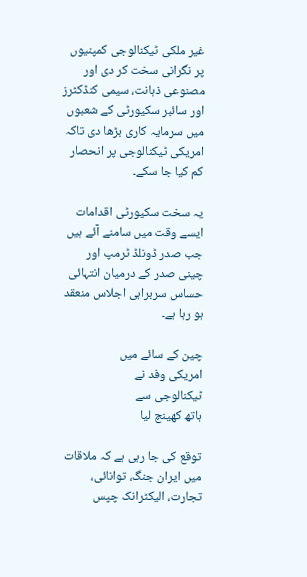غیر ملکی ٹیکنالوجی کمپنیوں پر نگرانی سخت کر دی اور مصنوعی ذہانت، سیمی کنڈکٹرز اور سائبر سکیورٹی کے شعبوں میں سرمایہ کاری بڑھا دی تاکہ امریکی ٹیکنالوجی پر انحصار کم کیا جا سکے۔

یہ سخت سکیورٹی اقدامات ایسے وقت میں سامنے آئے ہیں جب صدر ڈونلڈ ٹرمپ اور چینی صدر کے درمیان انتہائی حساس سربراہی اجلاس منعقد ہو رہا ہے۔

چین کے سائے میں
امریکی وفد نے
ٹیکنالوجی سے
ہاتھ کھینچ لیا

توقع کی جا رہی ہے کہ ملاقات میں ایران جنگ، توانائی، تجارت، الیکٹرانک چپس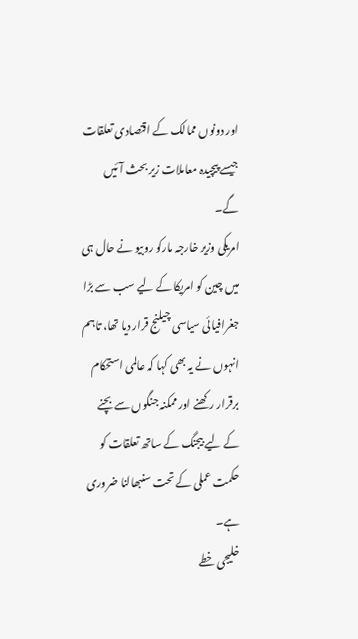اور دونوں ممالک کے اقتصادی تعلقات جیسے پیچیدہ معاملات زیر بحث آئیں گے۔
امریکی وزیر خارجہ مارکو روبیو نے حال ہی میں چین کو امریکا کے لیے سب سے بڑا جغرافیائی سیاسی چیلنج قرار دیا تھا، تاہم انہوں نے یہ بھی کہا کہ عالمی استحکام برقرار رکھنے اور ممکنہ جنگوں سے بچنے کے لیے بیجنگ کے ساتھ تعلقات کو حکمت عملی کے تحت سنبھالنا ضروری ہے۔
خلیجی خطے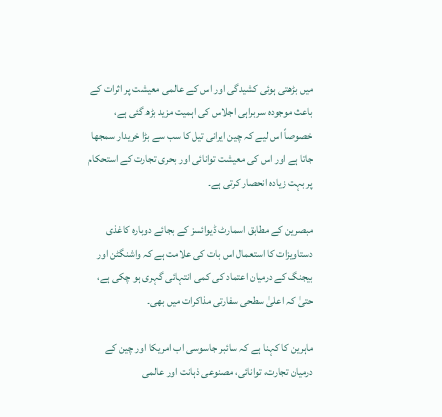میں بڑھتی ہوئی کشیدگی اور اس کے عالمی معیشت پر اثرات کے باعث موجودہ سربراہی اجلاس کی اہمیت مزید بڑھ گئی ہے، خصوصاً اس لیے کہ چین ایرانی تیل کا سب سے بڑا خریدار سمجھا جاتا ہے اور اس کی معیشت توانائی اور بحری تجارت کے استحکام پر بہت زیادہ انحصار کرتی ہے۔

مبصرین کے مطابق اسمارٹ ڈیوائسز کے بجائے دوبارہ کاغذی دستاویزات کا استعمال اس بات کی علامت ہے کہ واشنگٹن اور بیجنگ کے درمیان اعتماد کی کمی انتہائی گہری ہو چکی ہے، حتیٰ کہ اعلیٰ سطحی سفارتی مذاکرات میں بھی۔

ماہرین کا کہنا ہے کہ سائبر جاسوسی اب امریکا اور چین کے درمیان تجارت، توانائی، مصنوعی ذہانت اور عالمی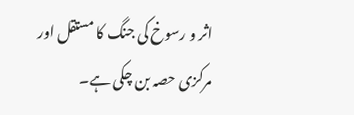اثر و رسوخ کی جنگ کا مستقل اور مرکزی حصہ بن چکی ہے۔